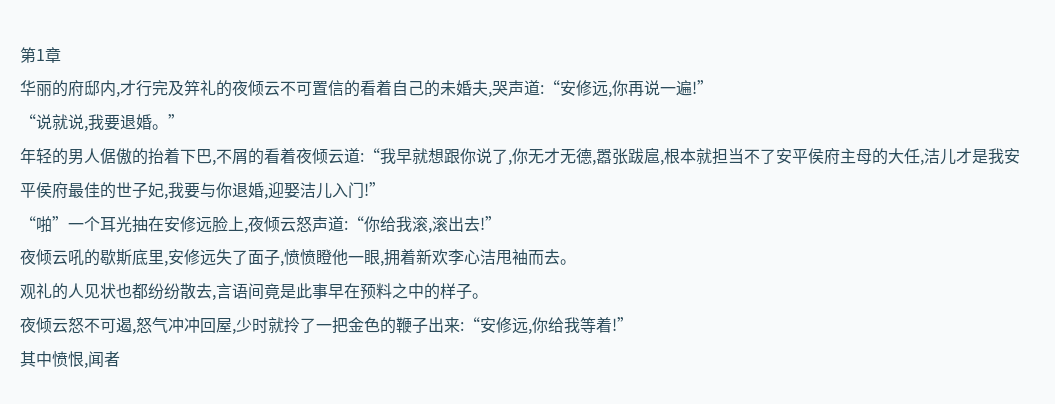第1章
华丽的府邸内,才行完及笄礼的夜倾云不可置信的看着自己的未婚夫,哭声道:“安修远,你再说一遍!”
“说就说,我要退婚。”
年轻的男人倨傲的抬着下巴,不屑的看着夜倾云道:“我早就想跟你说了,你无才无德,嚣张跋扈,根本就担当不了安平侯府主母的大任,洁儿才是我安平侯府最佳的世子妃,我要与你退婚,迎娶洁儿入门!”
“啪”一个耳光抽在安修远脸上,夜倾云怒声道:“你给我滚,滚出去!”
夜倾云吼的歇斯底里,安修远失了面子,愤愤瞪他一眼,拥着新欢李心洁甩袖而去。
观礼的人见状也都纷纷散去,言语间竟是此事早在预料之中的样子。
夜倾云怒不可遏,怒气冲冲回屋,少时就拎了一把金色的鞭子出来:“安修远,你给我等着!”
其中愤恨,闻者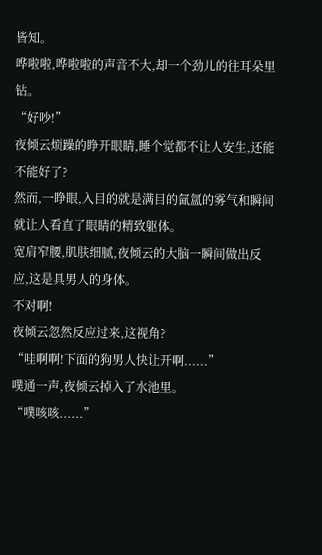皆知。
哗啦啦,哗啦啦的声音不大,却一个劲儿的往耳朵里钻。
“好吵!”
夜倾云烦躁的睁开眼睛,睡个觉都不让人安生,还能不能好了?
然而,一睁眼,入目的就是满目的氤氲的雾气和瞬间就让人看直了眼睛的精致躯体。
宽肩窄腰,肌肤细腻,夜倾云的大脑一瞬间做出反应,这是具男人的身体。
不对啊!
夜倾云忽然反应过来,这视角?
“哇啊啊!下面的狗男人快让开啊......”
噗通一声,夜倾云掉入了水池里。
“噗咳咳......”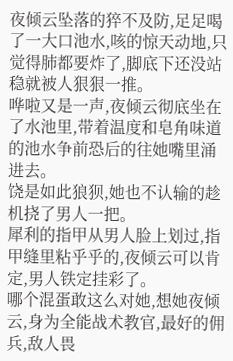夜倾云坠落的猝不及防,足足喝了一大口池水,咳的惊天动地,只觉得肺都要炸了,脚底下还没站稳就被人狠狠一推。
哗啦又是一声,夜倾云彻底坐在了水池里,带着温度和皂角味道的池水争前恐后的往她嘴里涌进去。
饶是如此狼狈,她也不认输的趁机挠了男人一把。
犀利的指甲从男人脸上划过,指甲缝里粘乎乎的,夜倾云可以肯定,男人铁定挂彩了。
哪个混蛋敢这么对她,想她夜倾云,身为全能战术教官,最好的佣兵,敌人畏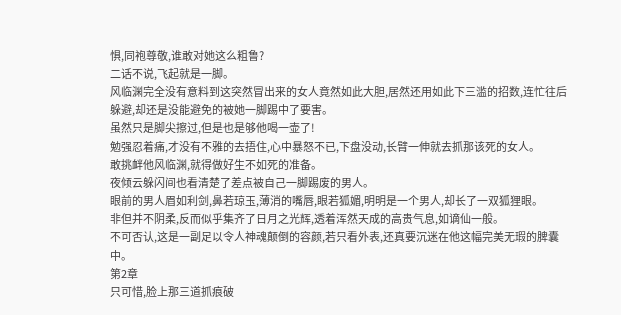惧,同袍尊敬,谁敢对她这么粗鲁?
二话不说,飞起就是一脚。
风临渊完全没有意料到这突然冒出来的女人竟然如此大胆,居然还用如此下三滥的招数,连忙往后躲避,却还是没能避免的被她一脚踢中了要害。
虽然只是脚尖擦过,但是也是够他喝一壶了!
勉强忍着痛,才没有不雅的去捂住,心中暴怒不已,下盘没动,长臂一伸就去抓那该死的女人。
敢挑衅他风临渊,就得做好生不如死的准备。
夜倾云躲闪间也看清楚了差点被自己一脚踢废的男人。
眼前的男人眉如利剑,鼻若琼玉,薄消的嘴唇,眼若狐媚,明明是一个男人,却长了一双狐狸眼。
非但并不阴柔,反而似乎集齐了日月之光辉,透着浑然天成的高贵气息,如谪仙一般。
不可否认,这是一副足以令人神魂颠倒的容颜,若只看外表,还真要沉迷在他这幅完美无瑕的脾囊中。
第2章
只可惜,脸上那三道抓痕破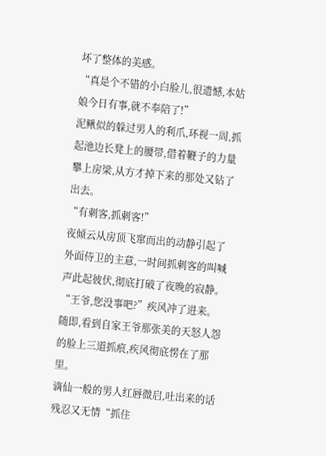坏了整体的美感。
“真是个不错的小白脸儿,很遗憾,本姑娘今日有事,就不奉陪了!”
泥鳅似的躲过男人的利爪,环视一周,抓起池边长凳上的腰带,借着鞭子的力量攀上房梁,从方才掉下来的那处又钻了出去。
“有刺客,抓刺客!”
夜倾云从房顶飞窜而出的动静引起了外面侍卫的主意,一时间抓刺客的叫喊声此起彼伏,彻底打破了夜晚的寂静。
“王爷,您没事吧?”疾风冲了进来。
随即,看到自家王爷那张美的天怒人怨的脸上三道抓痕,疾风彻底愣在了那里。
谪仙一般的男人红唇微启,吐出来的话残忍又无情“抓住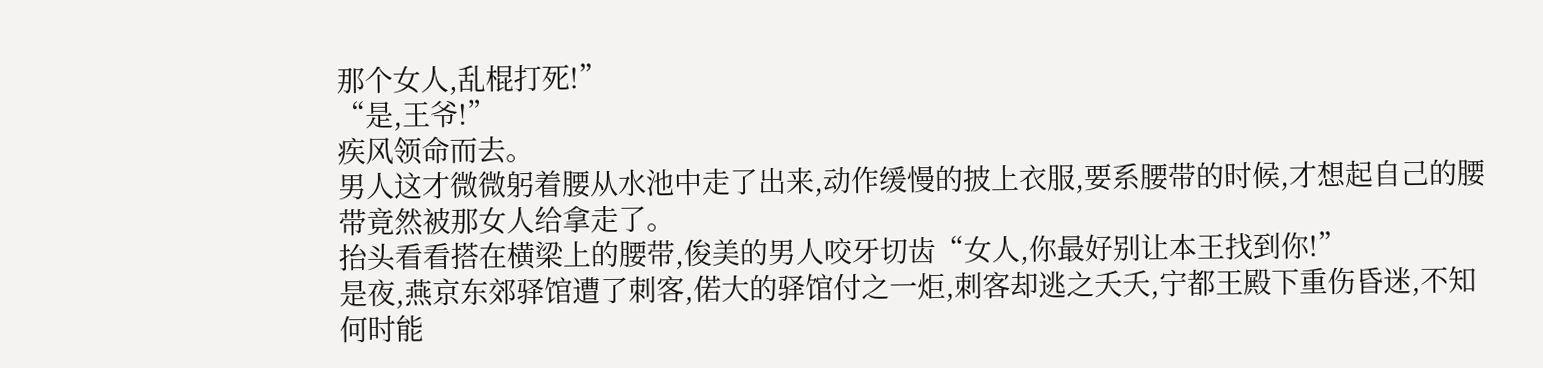那个女人,乱棍打死!”
“是,王爷!”
疾风领命而去。
男人这才微微躬着腰从水池中走了出来,动作缓慢的披上衣服,要系腰带的时候,才想起自己的腰带竟然被那女人给拿走了。
抬头看看搭在横梁上的腰带,俊美的男人咬牙切齿“女人,你最好别让本王找到你!”
是夜,燕京东郊驿馆遭了刺客,偌大的驿馆付之一炬,刺客却逃之夭夭,宁都王殿下重伤昏迷,不知何时能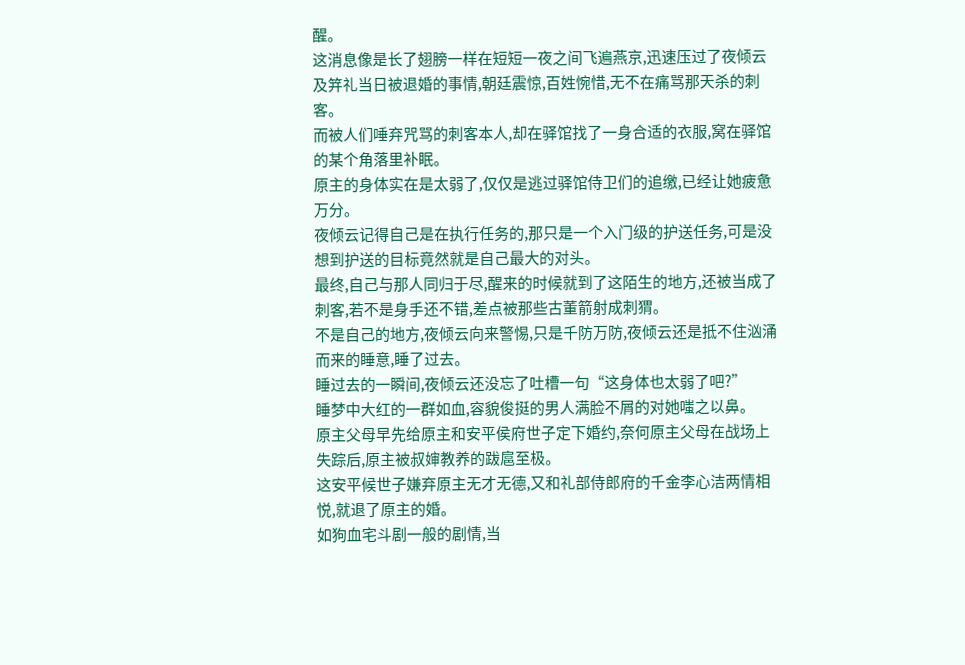醒。
这消息像是长了翅膀一样在短短一夜之间飞遍燕京,迅速压过了夜倾云及笄礼当日被退婚的事情,朝廷震惊,百姓惋惜,无不在痛骂那天杀的刺客。
而被人们唾弃咒骂的刺客本人,却在驿馆找了一身合适的衣服,窝在驿馆的某个角落里补眠。
原主的身体实在是太弱了,仅仅是逃过驿馆侍卫们的追缴,已经让她疲惫万分。
夜倾云记得自己是在执行任务的,那只是一个入门级的护送任务,可是没想到护送的目标竟然就是自己最大的对头。
最终,自己与那人同归于尽,醒来的时候就到了这陌生的地方,还被当成了刺客,若不是身手还不错,差点被那些古董箭射成刺猬。
不是自己的地方,夜倾云向来警惕,只是千防万防,夜倾云还是抵不住汹涌而来的睡意,睡了过去。
睡过去的一瞬间,夜倾云还没忘了吐槽一句“这身体也太弱了吧?”
睡梦中大红的一群如血,容貌俊挺的男人满脸不屑的对她嗤之以鼻。
原主父母早先给原主和安平侯府世子定下婚约,奈何原主父母在战场上失踪后,原主被叔婶教养的跋扈至极。
这安平候世子嫌弃原主无才无德,又和礼部侍郎府的千金李心洁两情相悦,就退了原主的婚。
如狗血宅斗剧一般的剧情,当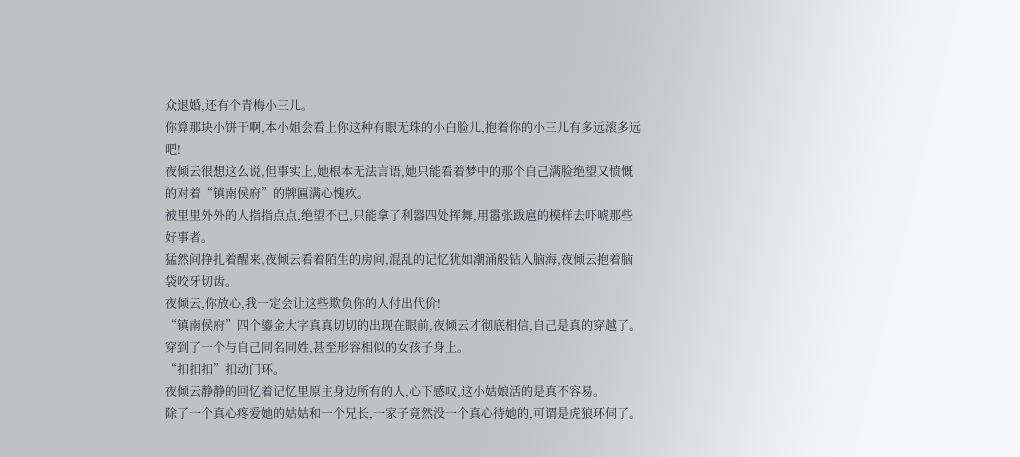众退婚,还有个青梅小三儿。
你算那块小饼干啊,本小姐会看上你这种有眼无珠的小白脸儿,抱着你的小三儿有多远滚多远吧!
夜倾云很想这么说,但事实上,她根本无法言语,她只能看着梦中的那个自己满脸绝望又愤慨的对着“镇南侯府”的牌匾满心愧疚。
被里里外外的人指指点点,绝望不已,只能拿了利器四处挥舞,用嚣张跋扈的模样去吓唬那些好事者。
猛然间挣扎着醒来,夜倾云看着陌生的房间,混乱的记忆犹如潮涌般钻入脑海,夜倾云抱着脑袋咬牙切齿。
夜倾云,你放心,我一定会让这些欺负你的人付出代价!
“镇南侯府”四个鎏金大字真真切切的出现在眼前,夜倾云才彻底相信,自己是真的穿越了。
穿到了一个与自己同名同姓,甚至形容相似的女孩子身上。
“扣扣扣”扣动门环。
夜倾云静静的回忆着记忆里原主身边所有的人,心下感叹,这小姑娘活的是真不容易。
除了一个真心疼爱她的姑姑和一个兄长,一家子竟然没一个真心待她的,可谓是虎狼环伺了。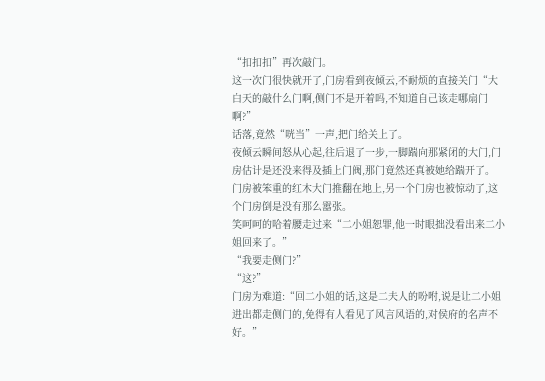“扣扣扣”再次敲门。
这一次门很快就开了,门房看到夜倾云,不耐烦的直接关门“大白天的敲什么门啊,侧门不是开着吗,不知道自己该走哪扇门啊?”
话落,竟然“咣当”一声,把门给关上了。
夜倾云瞬间怒从心起,往后退了一步,一脚踹向那紧闭的大门,门房估计是还没来得及插上门阀,那门竟然还真被她给踹开了。
门房被笨重的红木大门推翻在地上,另一个门房也被惊动了,这个门房倒是没有那么嚣张。
笑呵呵的哈着腰走过来“二小姐恕罪,他一时眼拙没看出来二小姐回来了。”
“我要走侧门?”
“这?”
门房为难道:“回二小姐的话,这是二夫人的吩咐,说是让二小姐进出都走侧门的,免得有人看见了风言风语的,对侯府的名声不好。”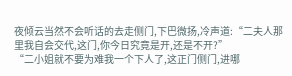夜倾云当然不会听话的去走侧门,下巴微扬,冷声道:“二夫人那里我自会交代,这门,你今日究竟是开,还是不开?”
“二小姐就不要为难我一个下人了,这正门侧门,进哪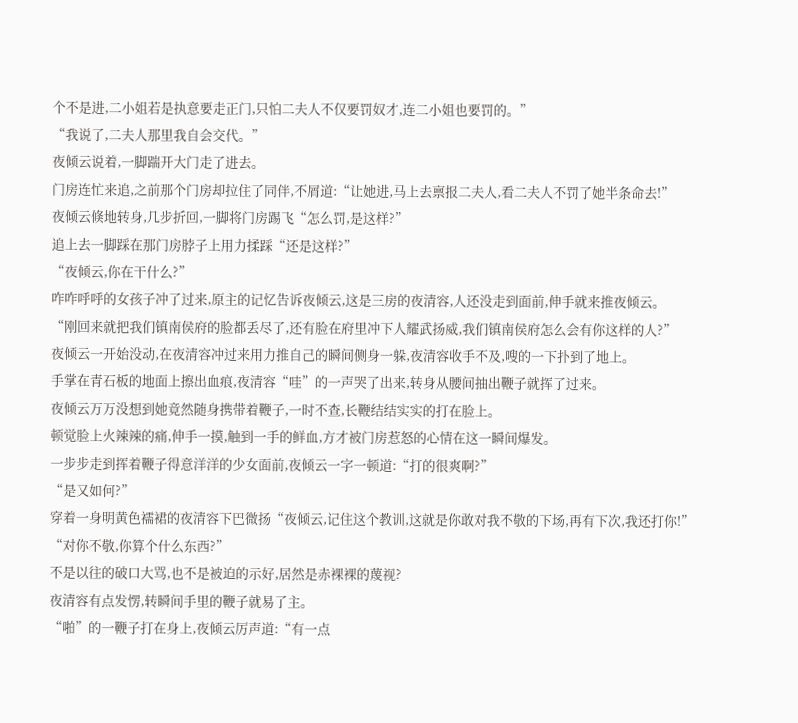个不是进,二小姐若是执意要走正门,只怕二夫人不仅要罚奴才,连二小姐也要罚的。”
“我说了,二夫人那里我自会交代。”
夜倾云说着,一脚踹开大门走了进去。
门房连忙来追,之前那个门房却拉住了同伴,不屑道:“让她进,马上去禀报二夫人,看二夫人不罚了她半条命去!”
夜倾云倏地转身,几步折回,一脚将门房踢飞“怎么罚,是这样?”
追上去一脚踩在那门房脖子上用力揉踩“还是这样?”
“夜倾云,你在干什么?”
咋咋呼呼的女孩子冲了过来,原主的记忆告诉夜倾云,这是三房的夜清容,人还没走到面前,伸手就来推夜倾云。
“刚回来就把我们镇南侯府的脸都丢尽了,还有脸在府里冲下人耀武扬威,我们镇南侯府怎么会有你这样的人?”
夜倾云一开始没动,在夜清容冲过来用力推自己的瞬间侧身一躲,夜清容收手不及,嗖的一下扑到了地上。
手掌在青石板的地面上擦出血痕,夜清容“哇”的一声哭了出来,转身从腰间抽出鞭子就挥了过来。
夜倾云万万没想到她竟然随身携带着鞭子,一时不查,长鞭结结实实的打在脸上。
顿觉脸上火辣辣的痛,伸手一摸,触到一手的鲜血,方才被门房惹怒的心情在这一瞬间爆发。
一步步走到挥着鞭子得意洋洋的少女面前,夜倾云一字一顿道:“打的很爽啊?”
“是又如何?”
穿着一身明黄色襦裙的夜清容下巴微扬“夜倾云,记住这个教训,这就是你敢对我不敬的下场,再有下次,我还打你!”
“对你不敬,你算个什么东西?”
不是以往的破口大骂,也不是被迫的示好,居然是赤裸裸的蔑视?
夜清容有点发愣,转瞬间手里的鞭子就易了主。
“啪”的一鞭子打在身上,夜倾云厉声道:“有一点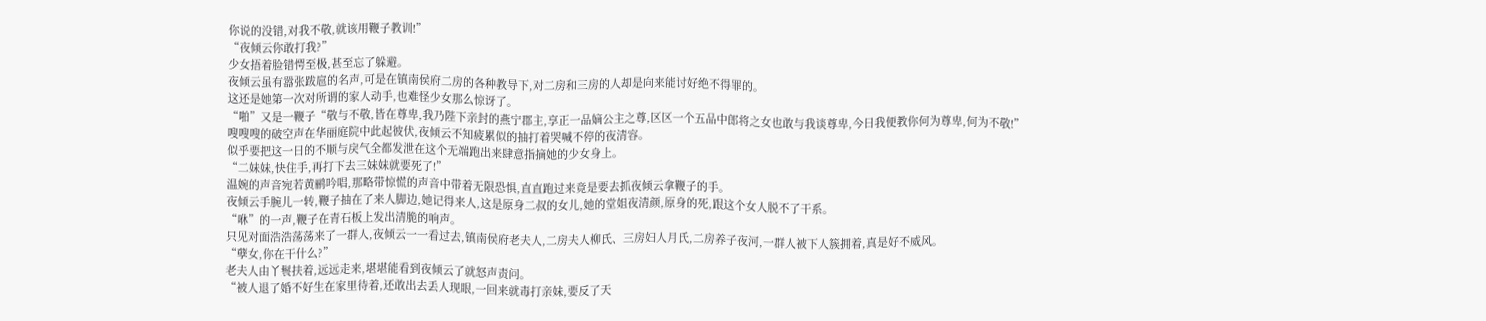你说的没错,对我不敬,就该用鞭子教训!”
“夜倾云你敢打我?”
少女捂着脸错愕至极,甚至忘了躲避。
夜倾云虽有嚣张跋扈的名声,可是在镇南侯府二房的各种教导下,对二房和三房的人却是向来能讨好绝不得罪的。
这还是她第一次对所谓的家人动手,也难怪少女那么惊讶了。
“啪”又是一鞭子“敬与不敬,皆在尊卑,我乃陛下亲封的燕宁郡主,享正一品嫡公主之尊,区区一个五品中郎将之女也敢与我谈尊卑,今日我便教你何为尊卑,何为不敬!”
嗖嗖嗖的破空声在华丽庭院中此起彼伏,夜倾云不知疲累似的抽打着哭喊不停的夜清容。
似乎要把这一日的不顺与戾气全都发泄在这个无端跑出来肆意指摘她的少女身上。
“二妹妹,快住手,再打下去三妹妹就要死了!”
温婉的声音宛若黄鹂吟唱,那略带惊慌的声音中带着无限恐惧,直直跑过来竟是要去抓夜倾云拿鞭子的手。
夜倾云手腕儿一转,鞭子抽在了来人脚边,她记得来人,这是原身二叔的女儿,她的堂姐夜清颜,原身的死,跟这个女人脱不了干系。
“咻”的一声,鞭子在青石板上发出清脆的响声。
只见对面浩浩荡荡来了一群人,夜倾云一一看过去,镇南侯府老夫人,二房夫人柳氏、三房妇人月氏,二房养子夜河,一群人被下人簇拥着,真是好不威风。
“孽女,你在干什么?”
老夫人由丫鬟扶着,远远走来,堪堪能看到夜倾云了就怒声责问。
“被人退了婚不好生在家里待着,还敢出去丢人现眼,一回来就毒打亲妹,要反了天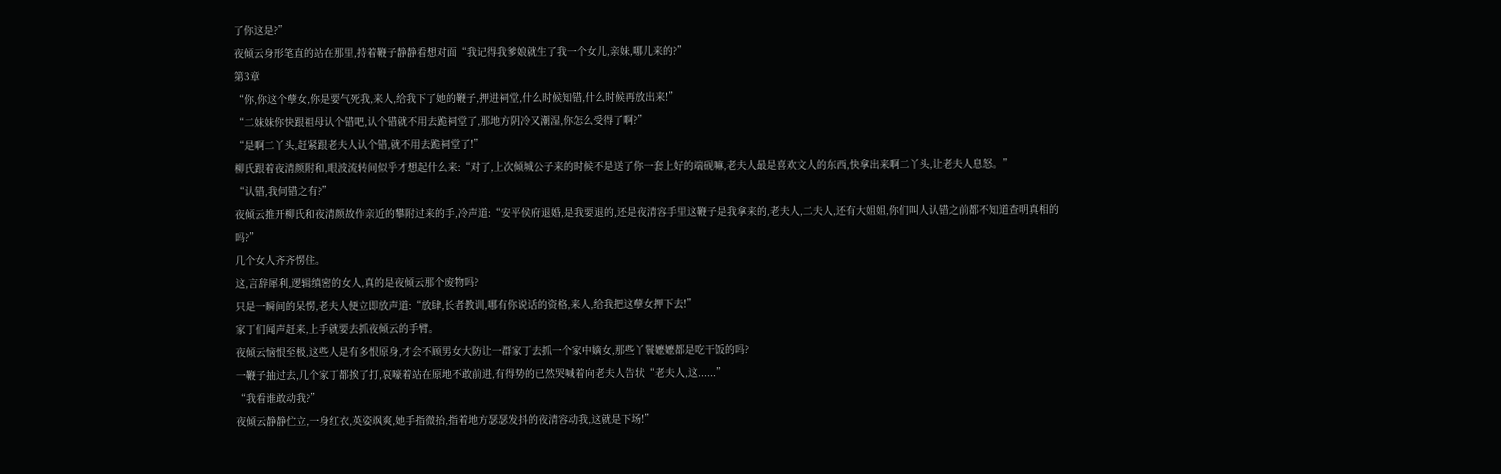了你这是?”
夜倾云身形笔直的站在那里,持着鞭子静静看想对面“我记得我爹娘就生了我一个女儿,亲妹,哪儿来的?”
第3章
“你,你这个孽女,你是要气死我,来人,给我下了她的鞭子,押进祠堂,什么时候知错,什么时候再放出来!”
“二妹妹你快跟祖母认个错吧,认个错就不用去跪祠堂了,那地方阴冷又潮湿,你怎么受得了啊?”
“是啊二丫头,赶紧跟老夫人认个错,就不用去跪祠堂了!”
柳氏跟着夜清颜附和,眼波流转间似乎才想起什么来:“对了,上次倾城公子来的时候不是送了你一套上好的端砚嘛,老夫人最是喜欢文人的东西,快拿出来啊二丫头,让老夫人息怒。”
“认错,我何错之有?”
夜倾云推开柳氏和夜清颜故作亲近的攀附过来的手,冷声道:“安平侯府退婚,是我要退的,还是夜清容手里这鞭子是我拿来的,老夫人,二夫人,还有大姐姐,你们叫人认错之前都不知道查明真相的吗?”
几个女人齐齐愣住。
这,言辞犀利,逻辑缜密的女人,真的是夜倾云那个废物吗?
只是一瞬间的呆愣,老夫人便立即放声道:“放肆,长者教训,哪有你说话的资格,来人,给我把这孽女押下去!”
家丁们闻声赶来,上手就要去抓夜倾云的手臂。
夜倾云恼恨至极,这些人是有多恨原身,才会不顾男女大防让一群家丁去抓一个家中嫡女,那些丫鬟嬷嬷都是吃干饭的吗?
一鞭子抽过去,几个家丁都挨了打,哀嚎着站在原地不敢前进,有得势的已然哭喊着向老夫人告状“老夫人,这......”
“我看谁敢动我?”
夜倾云静静伫立,一身红衣,英姿飒爽,她手指微抬,指着地方瑟瑟发抖的夜清容动我,这就是下场!”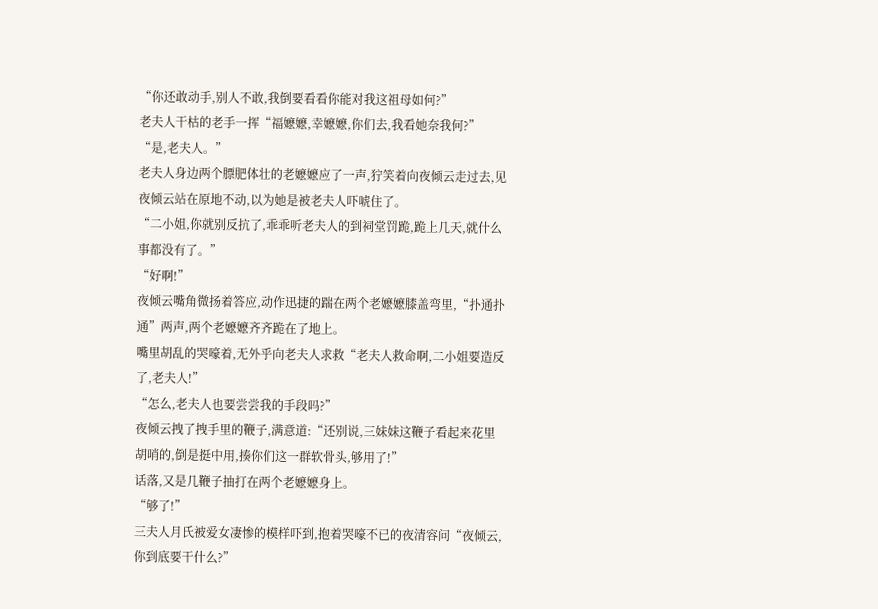“你还敢动手,别人不敢,我倒要看看你能对我这祖母如何?”
老夫人干枯的老手一挥“福嬷嬷,幸嬷嬷,你们去,我看她奈我何?”
“是,老夫人。”
老夫人身边两个膘肥体壮的老嬷嬷应了一声,狞笑着向夜倾云走过去,见夜倾云站在原地不动,以为她是被老夫人吓唬住了。
“二小姐,你就别反抗了,乖乖听老夫人的到祠堂罚跪,跪上几天,就什么事都没有了。”
“好啊!”
夜倾云嘴角微扬着答应,动作迅捷的踹在两个老嬷嬷膝盖弯里,“扑通扑通”两声,两个老嬷嬷齐齐跪在了地上。
嘴里胡乱的哭嚎着,无外乎向老夫人求救“老夫人救命啊,二小姐要造反了,老夫人!”
“怎么,老夫人也要尝尝我的手段吗?”
夜倾云拽了拽手里的鞭子,满意道:“还别说,三妹妹这鞭子看起来花里胡哨的,倒是挺中用,揍你们这一群软骨头,够用了!”
话落,又是几鞭子抽打在两个老嬷嬷身上。
“够了!”
三夫人月氏被爱女凄惨的模样吓到,抱着哭嚎不已的夜清容问“夜倾云,你到底要干什么?”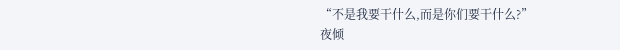“不是我要干什么,而是你们要干什么?”
夜倾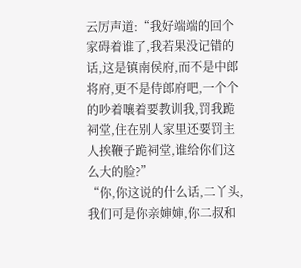云厉声道:“我好端端的回个家碍着谁了,我若果没记错的话,这是镇南侯府,而不是中郎将府,更不是侍郎府吧,一个个的吵着嚷着要教训我,罚我跪祠堂,住在别人家里还要罚主人挨鞭子跪祠堂,谁给你们这么大的脸?”
“你,你这说的什么话,二丫头,我们可是你亲婶婶,你二叔和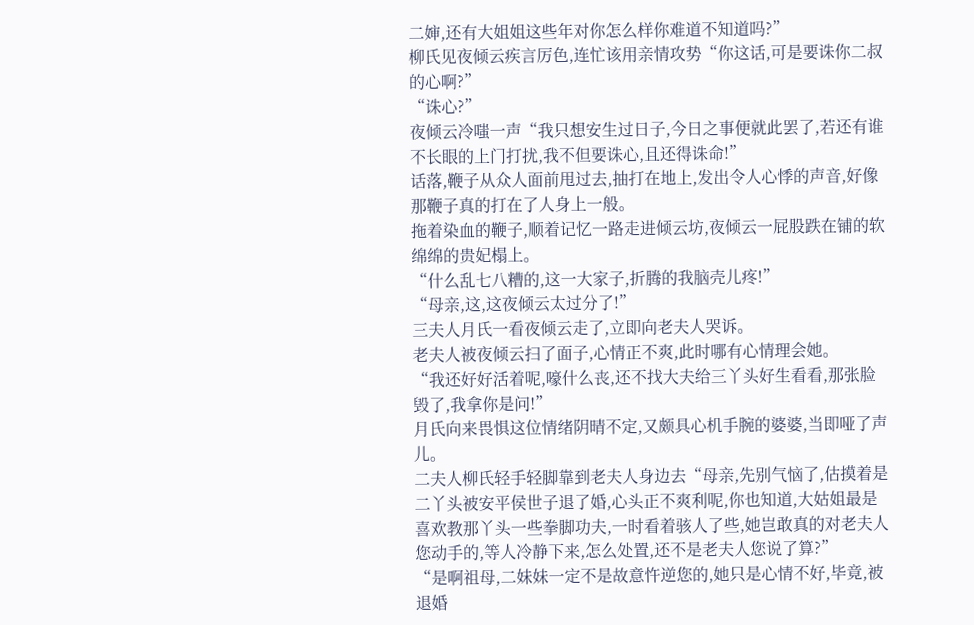二婶,还有大姐姐这些年对你怎么样你难道不知道吗?”
柳氏见夜倾云疾言厉色,连忙该用亲情攻势“你这话,可是要诛你二叔的心啊?”
“诛心?”
夜倾云冷嗤一声“我只想安生过日子,今日之事便就此罢了,若还有谁不长眼的上门打扰,我不但要诛心,且还得诛命!”
话落,鞭子从众人面前甩过去,抽打在地上,发出令人心悸的声音,好像那鞭子真的打在了人身上一般。
拖着染血的鞭子,顺着记忆一路走进倾云坊,夜倾云一屁股跌在铺的软绵绵的贵妃榻上。
“什么乱七八糟的,这一大家子,折腾的我脑壳儿疼!”
“母亲,这,这夜倾云太过分了!”
三夫人月氏一看夜倾云走了,立即向老夫人哭诉。
老夫人被夜倾云扫了面子,心情正不爽,此时哪有心情理会她。
“我还好好活着呢,嚎什么丧,还不找大夫给三丫头好生看看,那张脸毁了,我拿你是问!”
月氏向来畏惧这位情绪阴晴不定,又颇具心机手腕的婆婆,当即哑了声儿。
二夫人柳氏轻手轻脚靠到老夫人身边去“母亲,先别气恼了,估摸着是二丫头被安平侯世子退了婚,心头正不爽利呢,你也知道,大姑姐最是喜欢教那丫头一些拳脚功夫,一时看着骇人了些,她岂敢真的对老夫人您动手的,等人冷静下来,怎么处置,还不是老夫人您说了算?”
“是啊祖母,二妹妹一定不是故意忤逆您的,她只是心情不好,毕竟,被退婚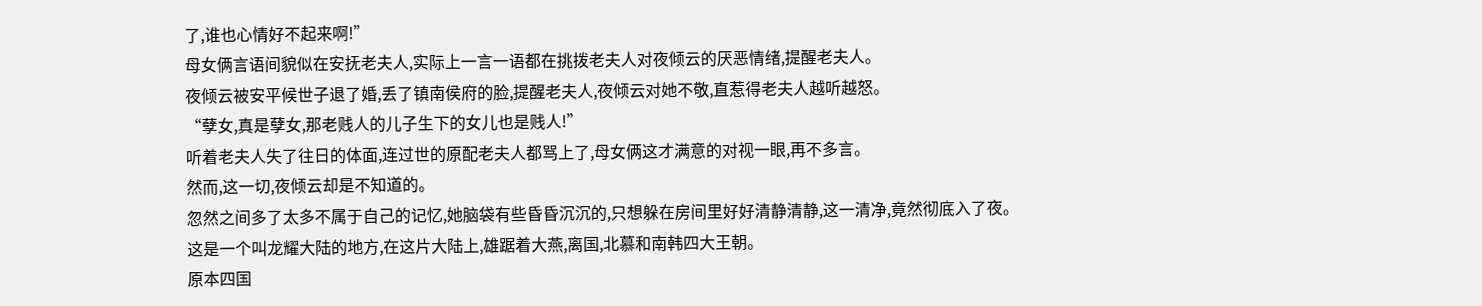了,谁也心情好不起来啊!”
母女俩言语间貌似在安抚老夫人,实际上一言一语都在挑拨老夫人对夜倾云的厌恶情绪,提醒老夫人。
夜倾云被安平候世子退了婚,丢了镇南侯府的脸,提醒老夫人,夜倾云对她不敬,直惹得老夫人越听越怒。
“孽女,真是孽女,那老贱人的儿子生下的女儿也是贱人!”
听着老夫人失了往日的体面,连过世的原配老夫人都骂上了,母女俩这才满意的对视一眼,再不多言。
然而,这一切,夜倾云却是不知道的。
忽然之间多了太多不属于自己的记忆,她脑袋有些昏昏沉沉的,只想躲在房间里好好清静清静,这一清净,竟然彻底入了夜。
这是一个叫龙耀大陆的地方,在这片大陆上,雄踞着大燕,离国,北慕和南韩四大王朝。
原本四国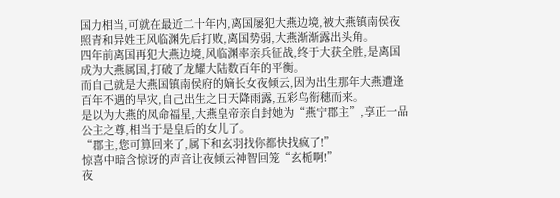国力相当,可就在最近二十年内,离国屡犯大燕边境,被大燕镇南侯夜照青和异姓王风临渊先后打败,离国势弱,大燕渐渐露出头角。
四年前离国再犯大燕边境,风临渊率亲兵征战,终于大获全胜,是离国成为大燕属国,打破了龙耀大陆数百年的平衡。
而自己就是大燕国镇南侯府的嫡长女夜倾云,因为出生那年大燕遭逢百年不遇的旱灾,自己出生之日天降雨露,五彩鸟衔穗而来。
是以为大燕的凤命福星,大燕皇帝亲自封她为“燕宁郡主”,享正一品公主之尊,相当于是皇后的女儿了。
“郡主,您可算回来了,属下和玄羽找你都快找疯了!”
惊喜中暗含惊讶的声音让夜倾云神智回笼“玄栀啊!”
夜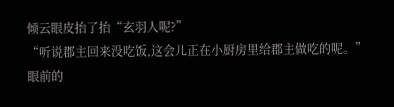倾云眼皮抬了抬“玄羽人呢?”
“听说郡主回来没吃饭,这会儿正在小厨房里给郡主做吃的呢。”
眼前的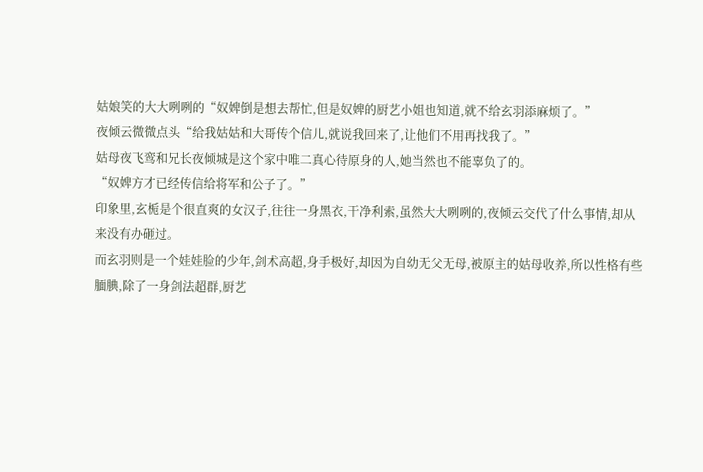姑娘笑的大大咧咧的“奴婢倒是想去帮忙,但是奴婢的厨艺小姐也知道,就不给玄羽添麻烦了。”
夜倾云微微点头“给我姑姑和大哥传个信儿,就说我回来了,让他们不用再找我了。”
姑母夜飞鸾和兄长夜倾城是这个家中唯二真心待原身的人,她当然也不能辜负了的。
“奴婢方才已经传信给将军和公子了。”
印象里,玄栀是个很直爽的女汉子,往往一身黑衣,干净利索,虽然大大咧咧的,夜倾云交代了什么事情,却从来没有办砸过。
而玄羽则是一个娃娃脸的少年,剑术高超,身手极好,却因为自幼无父无母,被原主的姑母收养,所以性格有些腼腆,除了一身剑法超群,厨艺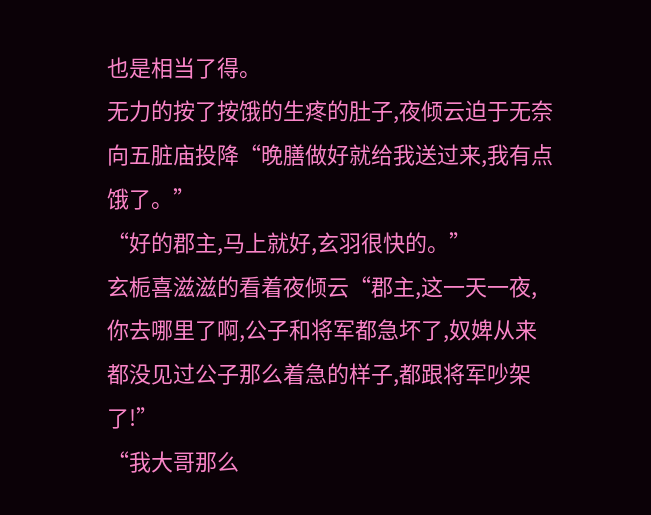也是相当了得。
无力的按了按饿的生疼的肚子,夜倾云迫于无奈向五脏庙投降“晚膳做好就给我送过来,我有点饿了。”
“好的郡主,马上就好,玄羽很快的。”
玄栀喜滋滋的看着夜倾云“郡主,这一天一夜,你去哪里了啊,公子和将军都急坏了,奴婢从来都没见过公子那么着急的样子,都跟将军吵架了!”
“我大哥那么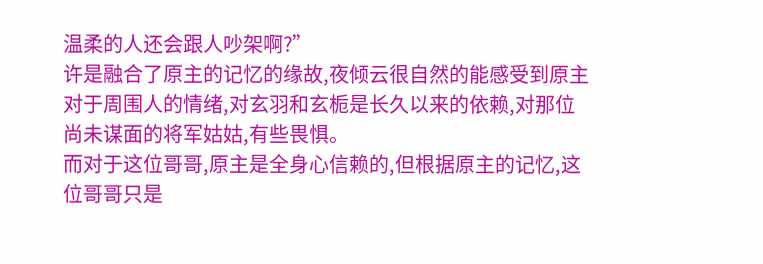温柔的人还会跟人吵架啊?”
许是融合了原主的记忆的缘故,夜倾云很自然的能感受到原主对于周围人的情绪,对玄羽和玄栀是长久以来的依赖,对那位尚未谋面的将军姑姑,有些畏惧。
而对于这位哥哥,原主是全身心信赖的,但根据原主的记忆,这位哥哥只是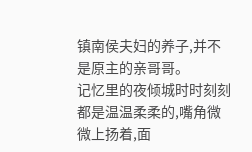镇南侯夫妇的养子,并不是原主的亲哥哥。
记忆里的夜倾城时时刻刻都是温温柔柔的,嘴角微微上扬着,面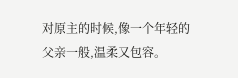对原主的时候,像一个年轻的父亲一般,温柔又包容。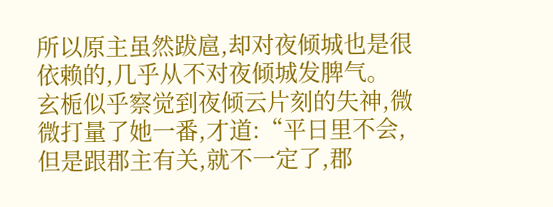所以原主虽然跋扈,却对夜倾城也是很依赖的,几乎从不对夜倾城发脾气。
玄栀似乎察觉到夜倾云片刻的失神,微微打量了她一番,才道:“平日里不会,但是跟郡主有关,就不一定了,郡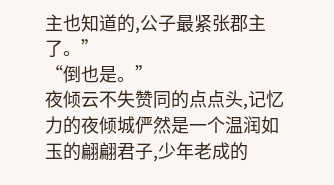主也知道的,公子最紧张郡主了。”
“倒也是。”
夜倾云不失赞同的点点头,记忆力的夜倾城俨然是一个温润如玉的翩翩君子,少年老成的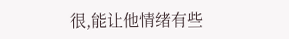很,能让他情绪有些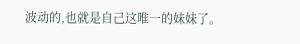波动的,也就是自己这唯一的妹妹了。